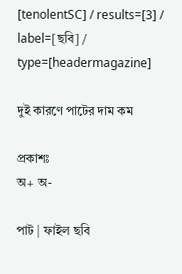[tenolentSC] / results=[3] / label=[ছবি] / type=[headermagazine]

দুই কারণে পাটের দাম কম

প্রকাশঃ
অ+ অ-

পাট | ফাইল ছবি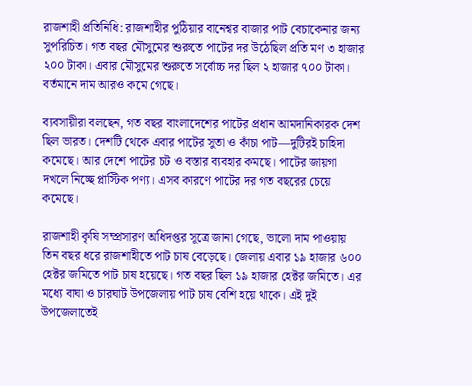রাজশাহী প্রতিনিধি: রাজশাহীর পুঠিয়ার বানেশ্বর বাজার পাট বেচাকেনার জন্য সুপরিচিত। গত বছর মৌসুমের শুরুতে পাটের দর উঠেছিল প্রতি মণ ৩ হাজার ২০০ টাকা। এবার মৌসুমের শুরুতে সর্বোচ্চ দর ছিল ২ হাজার ৭০০ টাকা। বর্তমানে দাম আরও কমে গেছে।

ব্যবসায়ীরা বলছেন, গত বছর বাংলাদেশের পাটের প্রধান আমদানিকারক দেশ ছিল ভারত। দেশটি থেকে এবার পাটের সুতা ও কাঁচা পাট—দুটিরই চাহিদা কমেছে। আর দেশে পাটের চট ও বস্তার ব্যবহার কমছে। পাটের জায়গা দখলে নিচ্ছে প্লাস্টিক পণ্য। এসব কারণে পাটের দর গত বছরের চেয়ে কমেছে।

রাজশাহী কৃষি সম্প্রসারণ অধিদপ্তর সূত্রে জানা গেছে, ভালো দাম পাওয়ায় তিন বছর ধরে রাজশাহীতে পাট চাষ বেড়েছে। জেলায় এবার ১৯ হাজার ৬০০ হেক্টর জমিতে পাট চাষ হয়েছে। গত বছর ছিল ১৯ হাজার হেক্টর জমিতে। এর মধ্যে বাঘা ও চারঘাট উপজেলায় পাট চাষ বেশি হয়ে থাকে। এই দুই উপজেলাতেই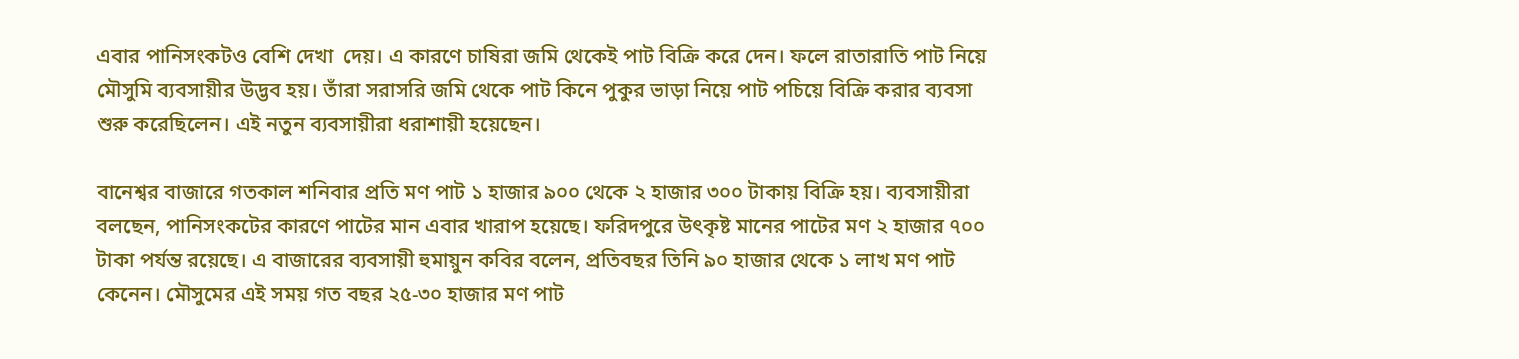এবার পানিসংকটও বেশি দেখা  দেয়। এ কারণে চাষিরা জমি থেকেই পাট বিক্রি করে দেন। ফলে রাতারাতি পাট নিয়ে মৌসুমি ব্যবসায়ীর উদ্ভব হয়। তাঁরা সরাসরি জমি থেকে পাট কিনে পুকুর ভাড়া নিয়ে পাট পচিয়ে বিক্রি করার ব্যবসা শুরু করেছিলেন। এই নতুন ব্যবসায়ীরা ধরাশায়ী হয়েছেন।

বানেশ্বর বাজারে গতকাল শনিবার প্রতি মণ পাট ১ হাজার ৯০০ থেকে ২ হাজার ৩০০ টাকায় বিক্রি হয়। ব্যবসায়ীরা বলছেন, পানিসংকটের কারণে পাটের মান এবার খারাপ হয়েছে। ফরিদপুরে উৎকৃষ্ট মানের পাটের মণ ২ হাজার ৭০০ টাকা পর্যন্ত রয়েছে। এ বাজারের ব্যবসায়ী হুমায়ুন কবির বলেন, প্রতিবছর তিনি ৯০ হাজার থেকে ১ লাখ মণ পাট কেনেন। মৌসুমের এই সময় গত বছর ২৫-৩০ হাজার মণ পাট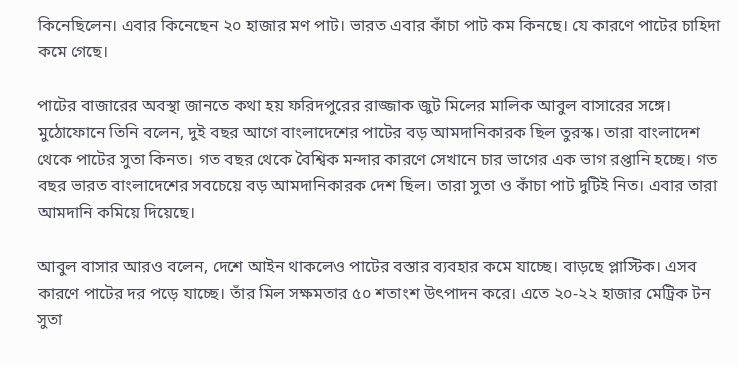কিনেছিলেন। এবার কিনেছেন ২০ হাজার মণ পাট। ভারত এবার কাঁচা পাট কম কিনছে। যে কারণে পাটের চাহিদা কমে গেছে।

পাটের বাজারের অবস্থা জানতে কথা হয় ফরিদপুরের রাজ্জাক জুট মিলের মালিক আবুল বাসারের সঙ্গে। মুঠোফোনে তিনি বলেন, দুই বছর আগে বাংলাদেশের পাটের বড় আমদানিকারক ছিল তুরস্ক। তারা বাংলাদেশ থেকে পাটের সুতা কিনত। গত বছর থেকে বৈশ্বিক মন্দার কারণে সেখানে চার ভাগের এক ভাগ রপ্তানি হচ্ছে। গত বছর ভারত বাংলাদেশের সবচেয়ে বড় আমদানিকারক দেশ ছিল। তারা সুতা ও কাঁচা পাট দুটিই নিত। এবার তারা আমদানি কমিয়ে দিয়েছে।

আবুল বাসার আরও বলেন, দেশে আইন থাকলেও পাটের বস্তার ব্যবহার কমে যাচ্ছে। বাড়ছে প্লাস্টিক। এসব কারণে পাটের দর পড়ে যাচ্ছে। তাঁর মিল সক্ষমতার ৫০ শতাংশ উৎপাদন করে। এতে ২০-২২ হাজার মেট্রিক টন সুতা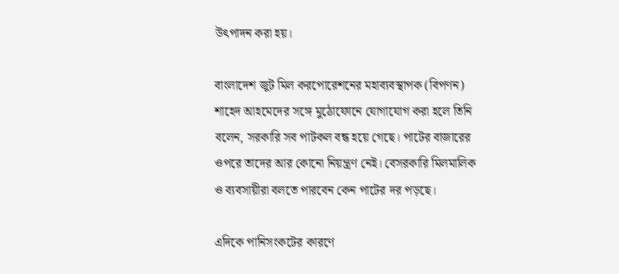উৎপাদন করা হয়।

বাংলাদেশ জুট মিল করপোরেশনের মহাব্যবস্থাপক (বিপণন) শাহেদ আহমেদের সঙ্গে মুঠোফোনে যোগাযোগ করা হলে তিনি বলেন, সরকারি সব পাটকল বন্ধ হয়ে গেছে। পাটের বাজারের ওপরে তাদের আর কোনো নিয়ন্ত্রণ নেই। বেসরকারি মিলমালিক ও ব্যবসায়ীরা বলতে পারবেন কেন পাটের দর পড়ছে।

এদিকে পানিসংকটের কারণে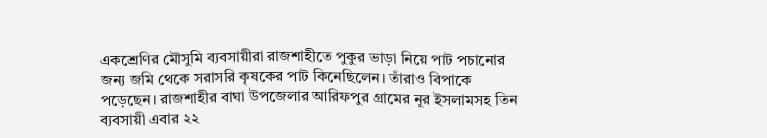একশ্রেণির মৌসুমি ব্যবসায়ীরা রাজশাহীতে পুকুর ভাড়া নিয়ে পাট পচানোর জন্য জমি থেকে সরাসরি কৃষকের পাট কিনেছিলেন। তাঁরাও বিপাকে পড়েছেন। রাজশাহীর বাঘা উপজেলার আরিফপুর গ্রামের নূর ইসলামসহ তিন ব্যবসায়ী এবার ২২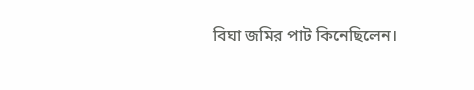বিঘা জমির পাট কিনেছিলেন।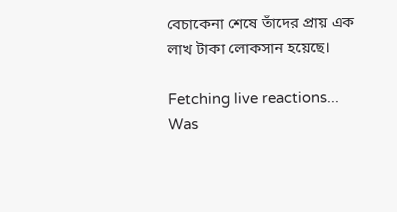বেচাকেনা শেষে তাঁদের প্রায় এক লাখ টাকা লোকসান হয়েছে।

Fetching live reactions...
Was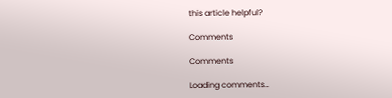this article helpful?

Comments

Comments

Loading comments…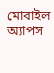মোবাইল অ্যাপস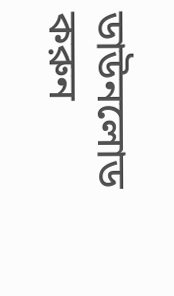ডাউনলোড করুন